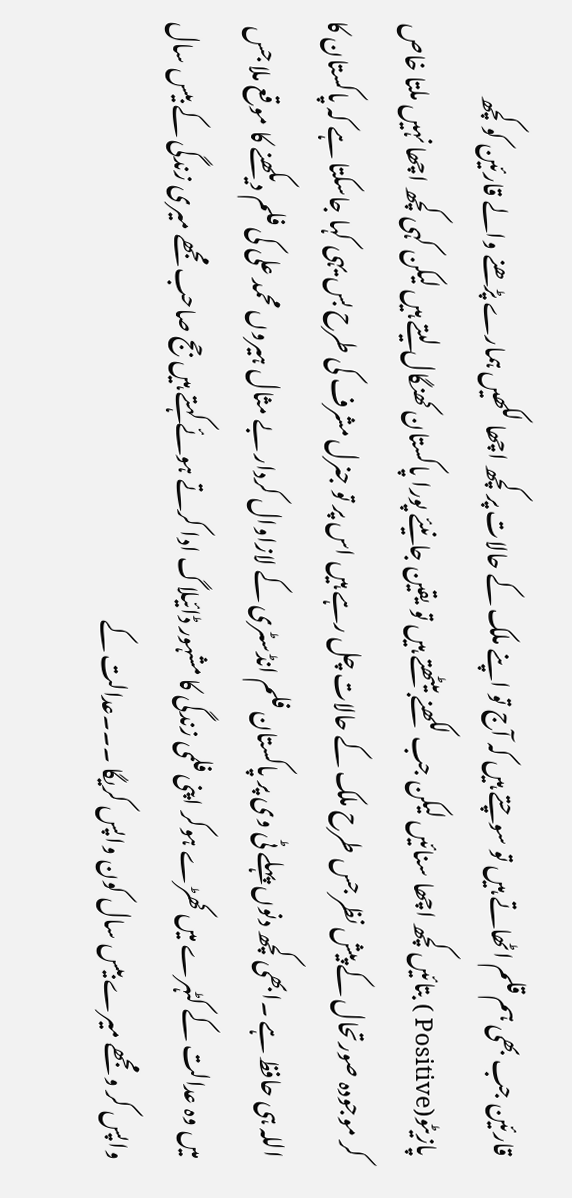قارئین جب بھی ہم قلم اٹھاتے ہیں تو سوچتے ہیں کہ آج تو اپنے ملک کے حالات پر کچھ اچھا لکھیں ہمارے پڑھنے والے قارئین کو کچھ پازیٹو(Positive ) بتائیں کچھ اچھا سنائیں لیکن جب لکھنے بیٹھتے ہیں تو یقین جانیئے پورا پاکستان کھنگال لیتے ہیں لیکن کہی کچھ اچھا نہیں ملتا خاص کر موجودہ صورتحال کے پیش نظر جس طرح ملک کے حالات چل رہے ہیں اس پر تو جنرل مشرف کی طرح بس یہی کہا جاسکتا ہے کہ پاکستان کا اللہ ہی حافظ ہے ۔ابھی کچھ دنوں پہلے ٹی وی پر پاکستان فلم انڈسٹری کے لازاوال کردار بے مثال ہیروں محمد علی کی فلم دیکھنے کا موقع ملا جس میں وہ عدالت کے کٹہرے میں کھڑے ہوکر اپنی فلمی زندگی کا مشہور ڈائیلاگ ادا کرتے ہوئے کہتے ہیں جج صاحب مجھے میری زندگی کے بیس سال واپس کر و مجھے میرے بیس سال کون واپس کریگا ۔۔۔عدالت کے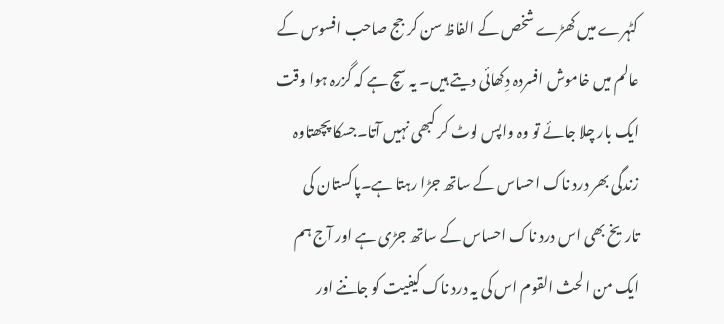کٹہرے میں کھڑے شخص کے الفاظ سن کر جج صاحب افسوس کے عالم میں خاموش افسردہ دِکھائی دیتے ہیں۔ یہ سچ ہے کہ گزرہ ہوا وقت ایک بار چلا جائے تو وہ واپس لوٹ کر کبھی نہیں آتا۔جسکا پچھتاوہ زندگی بھر درد ناک احساس کے ساتھ جڑا رہتا ہے۔پاکستان کی تاریخ بھی اس درد ناک احساس کے ساتھ جڑی ہے اور آج ہم ایک من الحث القوم اس کی یہ درد ناک کیفیت کو جاننے اور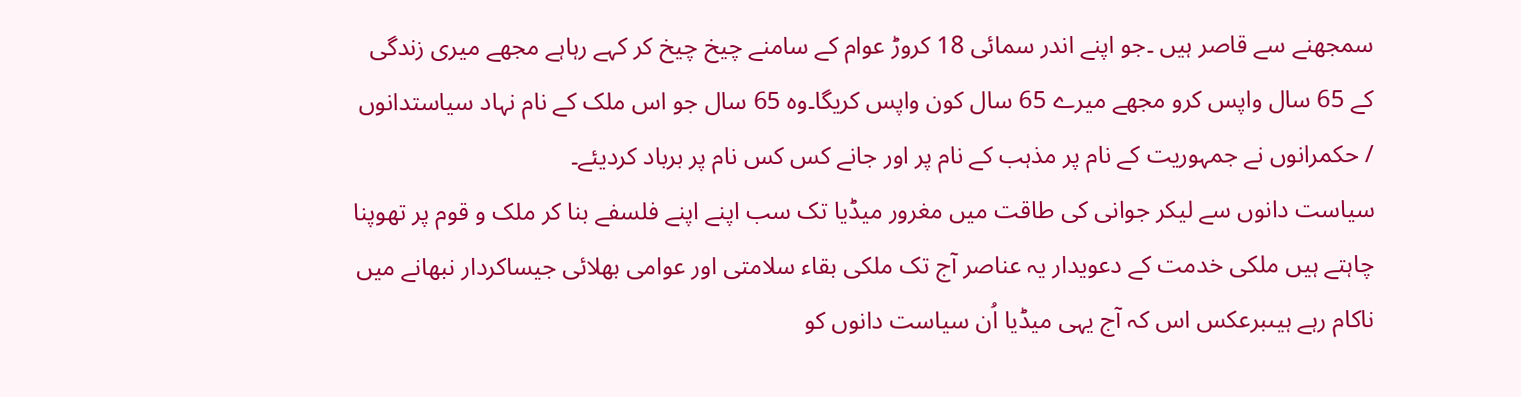سمجھنے سے قاصر ہیں ۔جو اپنے اندر سمائی 18 کروڑ عوام کے سامنے چیخ چیخ کر کہے رہاہے مجھے میری زندگی کے 65 سال واپس کرو مجھے میرے 65 سال کون واپس کریگا۔وہ 65 سال جو اس ملک کے نام نہاد سیاستدانوں / حکمرانوں نے جمہوریت کے نام پر مذہب کے نام پر اور جانے کس کس نام پر برباد کردیئے۔
سیاست دانوں سے لیکر جوانی کی طاقت میں مغرور میڈیا تک سب اپنے اپنے فلسفے بنا کر ملک و قوم پر تھوپنا چاہتے ہیں ملکی خدمت کے دعویدار یہ عناصر آج تک ملکی بقاء سلامتی اور عوامی بھلائی جیساکردار نبھانے میں ناکام رہے ہیںبرعکس اس کہ آج یہی میڈیا اُن سیاست دانوں کو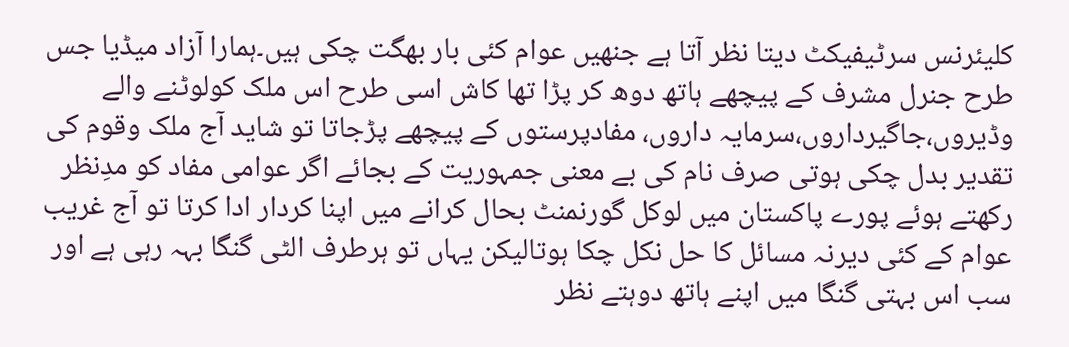کلیئرنس سرٹیفیکٹ دیتا نظر آتا ہے جنھیں عوام کئی بار بھگت چکی ہیں۔ہمارا آزاد میڈیا جس طرح جنرل مشرف کے پیچھے ہاتھ دوھ کر پڑا تھا کاش اسی طرح اس ملک کولوٹنے والے وڈیروں،جاگیرداروں،سرمایہ داروں، مفادپرستوں کے پیچھے پڑجاتا تو شاید آج ملک وقوم کی تقدیر بدل چکی ہوتی صرف نام کی بے معنی جمہوریت کے بجائے اگر عوامی مفاد کو مدِنظر رکھتے ہوئے پورے پاکستان میں لوکل گورنمنٹ بحال کرانے میں اپنا کردار ادا کرتا تو آج غریب عوام کے کئی دیرنہ مسائل کا حل نکل چکا ہوتالیکن یہاں تو ہرطرف الٹی گنگا بہہ رہی ہے اور سب اس بہتی گنگا میں اپنے ہاتھ دوہتے نظر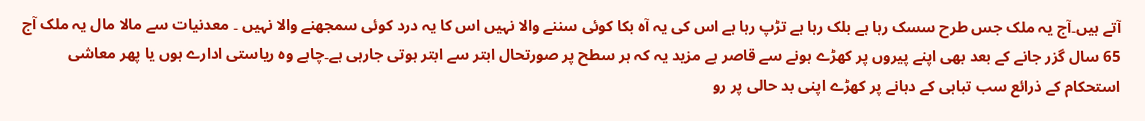آتے ہیں۔آج یہ ملک جس طرح سسک رہا ہے بلک رہا ہے تڑپ رہا ہے اس کی یہ آہ بکا کوئی سننے والا نہیں اس کا یہ درد کوئی سمجھنے والا نہیں ۔ معدنیات سے مالا مال یہ ملک آج 65 سال گزر جانے کے بعد بھی اپنے پیروں پر کھڑے ہونے سے قاصر ہے مزید یہ کہ ہر سطح پر صورتحال ابتر سے ابتر ہوتی جارہی ہے۔چاہے وہ ریاستی ادارے ہوں یا پھر معاشی استحکام کے ذرائع سب تباہی کے دہانے پر کھڑے اپنی بد حالی پر رو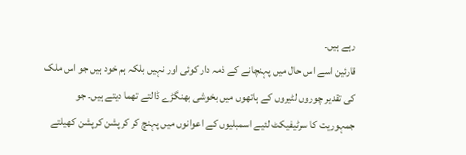رہے ہیں۔
قارئین اسے اس حال میں پہنچانے کے ذمہ دار کوئی اور نہیں بلکہ ہم خود ہیں جو اس ملک کی تقدیر چوروں لٹیروں کے ہاتھوں میں بخوشی بھنگڑے ڈالتے تھما دیتے ہیں۔ جو جمہوریت کا سرٹیفیکٹ لئیے اسمبلیوں کے اعوانوں میں پہنچ کر کرپشن کرپشن کھیلتے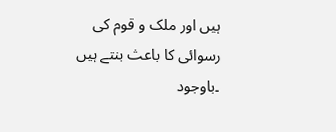ہیں اور ملک و قوم کی رسوائی کا باعث بنتے ہیں ۔باوجود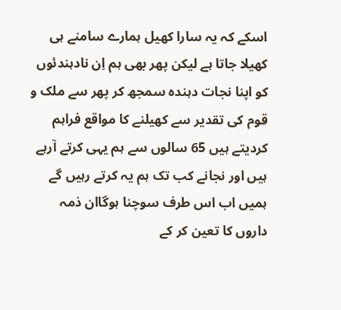اسکے کہ یہ سارا کھیل ہمارے سامنے ہی کھیلا جاتا ہے لیکن پھر بھی ہم اِن نادہندئوں کو اپنا نجات دہندہ سمجھ کر پھر سے ملک و قوم کی تقدیر سے کھیلنے کا مواقع فراہم کردیتے ہیں 65 سالوں سے ہم یہی کرتے آرہے ہیں اور نجانے کب تک ہم یہ کرتے رہیں گے ہمیں اب اس طرف سوچنا ہوگاان ذمہ داروں کا تعین کر کے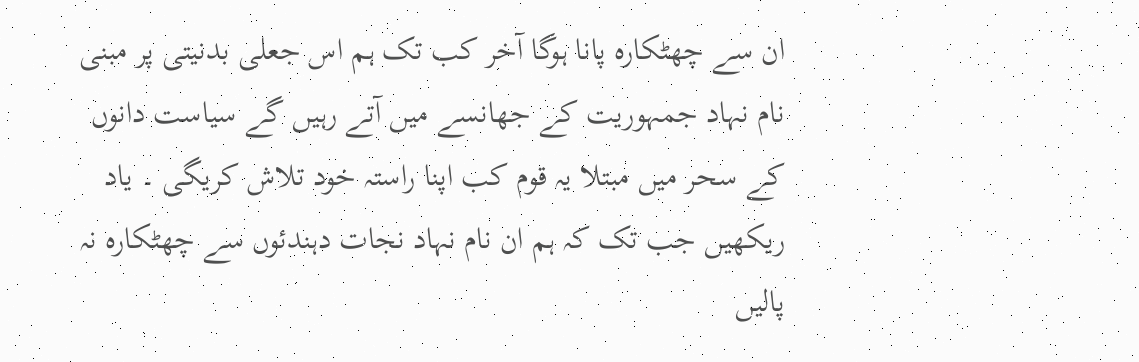ان سے چھٹکارہ پانا ہوگا آخر کب تک ہم اس جعلی بدنیتی پر مبنی نام نہاد جمہوریت کے جھانسے میں آتے رہیں گے سیاست دانوں کے سحر میں مبتلا یہ قوم کب اپنا راستہ خود تلاش کریگی ۔ یاد ریکھیں جب تک کہ ہم ان نام نہاد نجات دہندئوں سے چھٹکارہ نہ پالیں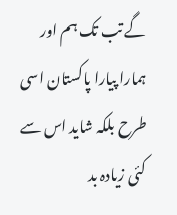گے تب تک ہم اور ہمارا پیارا پاکستان اسی طرح بلکہ شاید اس سے کئی زیادہ بد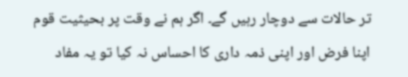تر حالات سے دوچار رہیں گے۔ اگر ہم نے وقت پر بحیثیت قوم اپنا فرض اور اپنی ذمہ داری کا احساس نہ کیا تو یہ مفاد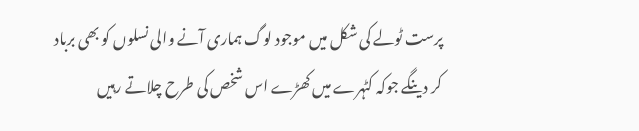پرست ٹولے کی شکل میں موجود لوگ ہماری آنے والی نسلوں کو بھی برباد کر دینگے جوکہ کٹہرے میں کھڑے اس شخص کی طرح چلاتے رہیں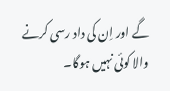گے اور اِن کی داد رسی کرنے والا کوئی نہیں ہوگا۔